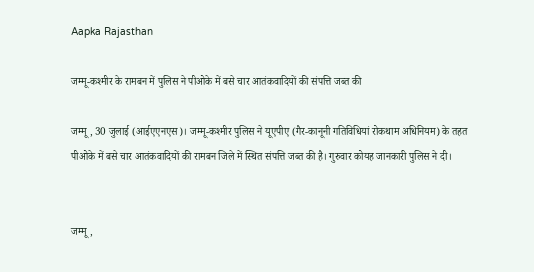Aapka Rajasthan

जम्मू-कश्मीर के रामबन में पुलिस ने पीओके में बसे चार आतंकवादियों की संपत्ति जब्त की

जम्मू, 30 जुलाई (आईएएनएस)। जम्मू-कश्मीर पुलिस ने यूएपीए (गैर-कानूनी गतिविधियां रोकथाम अधिनियम) के तहत पीओके में बसे चार आतंकवादियों की रामबन जिले में स्थित संपत्ति जब्त की है। गुरुवार कोयह जानकारी पुलिस ने दी।


जम्मू,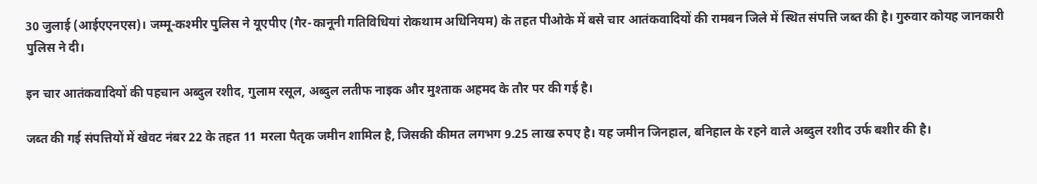30 जुलाई (आईएएनएस)। जम्मू-कश्मीर पुलिस ने यूएपीए (गैर-कानूनी गतिविधियां रोकथाम अधिनियम) के तहत पीओके में बसे चार आतंकवादियों की रामबन जिले में स्थित संपत्ति जब्त की है। गुरुवार कोयह जानकारी पुलिस ने दी।

इन चार आतंकवादियों की पहचान अब्दुल रशीद, गुलाम रसूल, अब्दुल लतीफ नाइक और मुश्ताक अहमद के तौर पर की गई है।

जब्त की गई संपत्तियों में खेवट नंबर 22 के तहत 11 मरला पैतृक जमीन शामिल है, जिसकी कीमत लगभग 9.25 लाख रुपए है। यह जमीन जिनहाल, बनिहाल के रहने वाले अब्दुल रशीद उर्फ बशीर की है।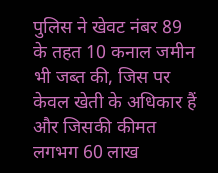पुलिस ने खेवट नंबर 89 के तहत 10 कनाल जमीन भी जब्त की, जिस पर केवल खेती के अधिकार हैं और जिसकी कीमत लगभग 60 लाख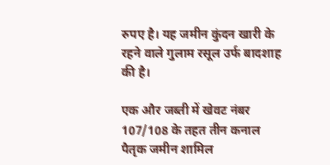रुपए है। यह जमीन कुंदन खारी के रहने वाले गुलाम रसूल उर्फ बादशाह की है।

एक और जब्ती में खेवट नंबर 107/108 के तहत तीन कनाल पैतृक जमीन शामिल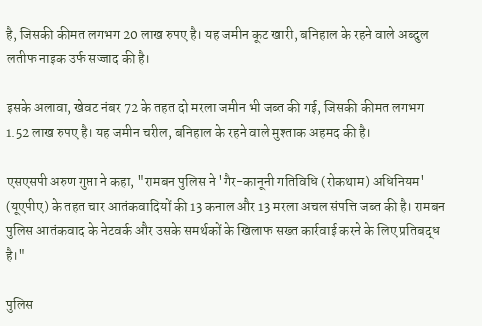है, जिसकी कीमत लगभग 20 लाख रुपए है। यह जमीन कूट खारी, बनिहाल के रहने वाले अब्दुल लतीफ नाइक उर्फ सज्जाद की है।

इसके अलावा, खेवट नंबर 72 के तहत दो मरला जमीन भी जब्त की गई, जिसकी कीमत लगभग 1.52 लाख रुपए है। यह जमीन चरील, बनिहाल के रहने वाले मुश्ताक अहमद की है।

एसएसपी अरुण गुप्ता ने कहा, "रामबन पुलिस ने 'गैर-कानूनी गतिविधि (रोकथाम) अधिनियम' (यूएपीए) के तहत चार आतंकवादियों की 13 कनाल और 13 मरला अचल संपत्ति जब्त की है। रामबन पुलिस आतंकवाद के नेटवर्क और उसके समर्थकों के खिलाफ सख्त कार्रवाई करने के लिए प्रतिबद्ध है।"

पुलिस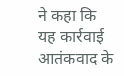ने कहा कि यह कार्रवाई आतंकवाद के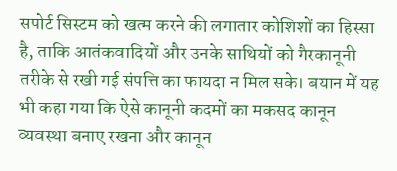सपोर्ट सिस्टम को खत्म करने की लगातार कोशिशों का हिस्सा है, ताकि आतंकवादियों और उनके साथियों को गैरकानूनी तरीके से रखी गई संपत्ति का फायदा न मिल सके। बयान में यह भी कहा गया कि ऐसे कानूनी कदमों का मकसद कानून व्यवस्था बनाए रखना और कानून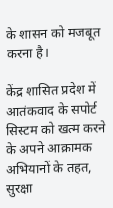के शासन को मजबूत करना है।

केंद्र शासित प्रदेश में आतंकवाद के सपोर्ट सिस्टम को खत्म करने के अपने आक्रामक अभियानों के तहत, सुरक्षा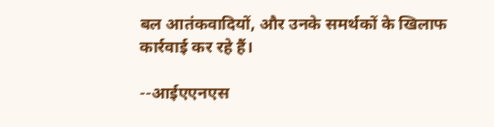बल आतंकवादियों, और उनके समर्थकों के खिलाफ कार्रवाई कर रहे हैं।

--आईएएनएस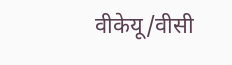वीकेयू/वीसी